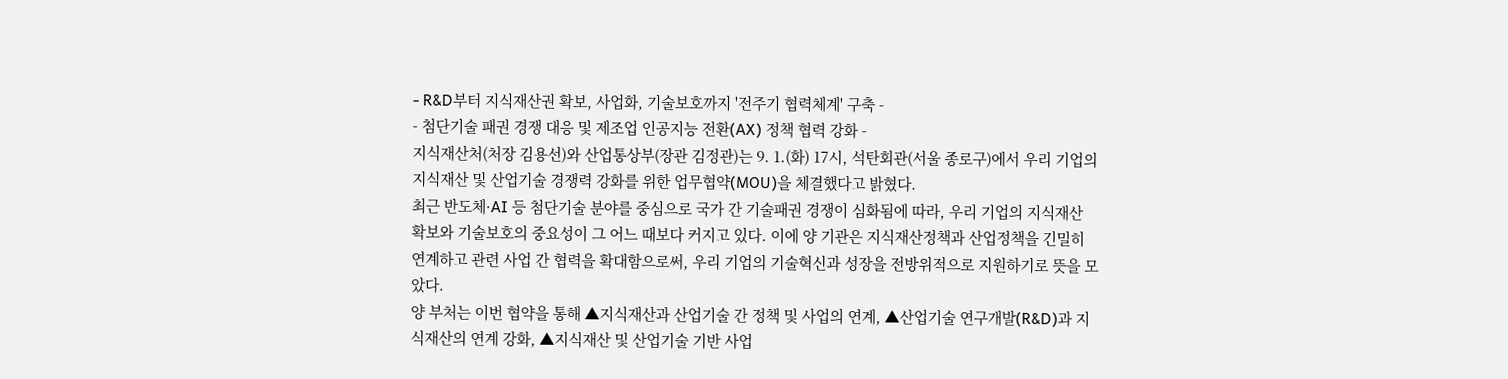- R&D부터 지식재산권 확보, 사업화, 기술보호까지 '전주기 협력체계' 구축 -
- 첨단기술 패권 경쟁 대응 및 제조업 인공지능 전환(AX) 정책 협력 강화 -
지식재산처(처장 김용선)와 산업통상부(장관 김정관)는 9. 1.(화) 17시, 석탄회관(서울 종로구)에서 우리 기업의 지식재산 및 산업기술 경쟁력 강화를 위한 업무협약(MOU)을 체결했다고 밝혔다.
최근 반도체·AI 등 첨단기술 분야를 중심으로 국가 간 기술패권 경쟁이 심화됨에 따라, 우리 기업의 지식재산 확보와 기술보호의 중요성이 그 어느 때보다 커지고 있다. 이에 양 기관은 지식재산정책과 산업정책을 긴밀히 연계하고 관련 사업 간 협력을 확대함으로써, 우리 기업의 기술혁신과 성장을 전방위적으로 지원하기로 뜻을 모았다.
양 부처는 이번 협약을 통해 ▲지식재산과 산업기술 간 정책 및 사업의 연계, ▲산업기술 연구개발(R&D)과 지식재산의 연계 강화, ▲지식재산 및 산업기술 기반 사업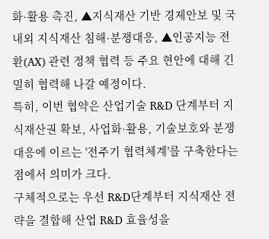화·활용 촉진, ▲지식재산 기반 경제안보 및 국내외 지식재산 침해·분쟁대응, ▲인공지능 전환(AX) 관련 정책 협력 등 주요 현안에 대해 긴밀히 협력해 나갈 예정이다.
특히, 이번 협약은 산업기술 R&D 단계부터 지식재산권 확보, 사업화·활용, 기술보호와 분쟁대응에 이르는 '전주기 협력체계'를 구축한다는 점에서 의미가 크다.
구체적으로는 우선 R&D단계부터 지식재산 전략을 결합해 산업 R&D 효율성을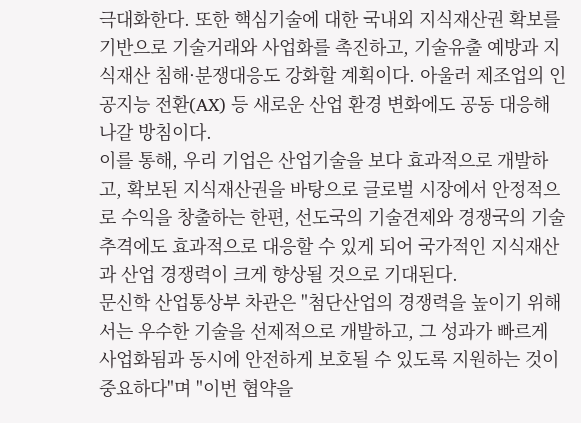극대화한다. 또한 핵심기술에 대한 국내외 지식재산권 확보를 기반으로 기술거래와 사업화를 촉진하고, 기술유출 예방과 지식재산 침해·분쟁대응도 강화할 계획이다. 아울러 제조업의 인공지능 전환(AX) 등 새로운 산업 환경 변화에도 공동 대응해 나갈 방침이다.
이를 통해, 우리 기업은 산업기술을 보다 효과적으로 개발하고, 확보된 지식재산권을 바탕으로 글로벌 시장에서 안정적으로 수익을 창출하는 한편, 선도국의 기술견제와 경쟁국의 기술추격에도 효과적으로 대응할 수 있게 되어 국가적인 지식재산과 산업 경쟁력이 크게 향상될 것으로 기대된다.
문신학 산업통상부 차관은 "첨단산업의 경쟁력을 높이기 위해서는 우수한 기술을 선제적으로 개발하고, 그 성과가 빠르게 사업화됨과 동시에 안전하게 보호될 수 있도록 지원하는 것이 중요하다"며 "이번 협약을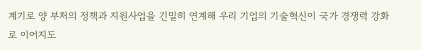계기로 양 부처의 정책과 지원사업을 긴밀히 연계해 우리 기업의 기술혁신이 국가 경쟁력 강화로 이어지도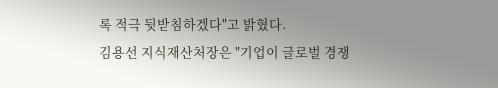록 적극 뒷받침하겠다"고 밝혔다.
김용선 지식재산처장은 "기업이 글로벌 경쟁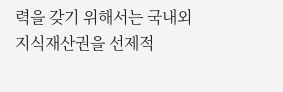력을 갖기 위해서는 국내외 지식재산권을 선제적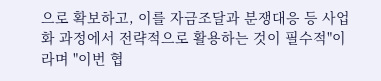으로 확보하고, 이를 자금조달과 분쟁대응 등 사업화 과정에서 전략적으로 활용하는 것이 필수적"이라며 "이번 협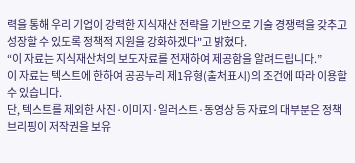력을 통해 우리 기업이 강력한 지식재산 전략을 기반으로 기술 경쟁력을 갖추고 성장할 수 있도록 정책적 지원을 강화하겠다"고 밝혔다.
“이 자료는 지식재산처의 보도자료를 전재하여 제공함을 알려드립니다.”
이 자료는 텍스트에 한하여 공공누리 제1유형(출처표시)의 조건에 따라 이용할 수 있습니다.
단, 텍스트를 제외한 사진·이미지·일러스트·동영상 등 자료의 대부분은 정책브리핑이 저작권을 보유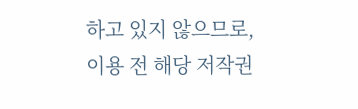하고 있지 않으므로, 이용 전 해당 저작권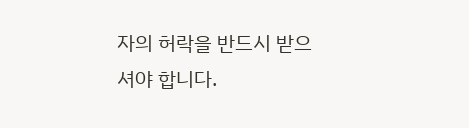자의 허락을 반드시 받으셔야 합니다.